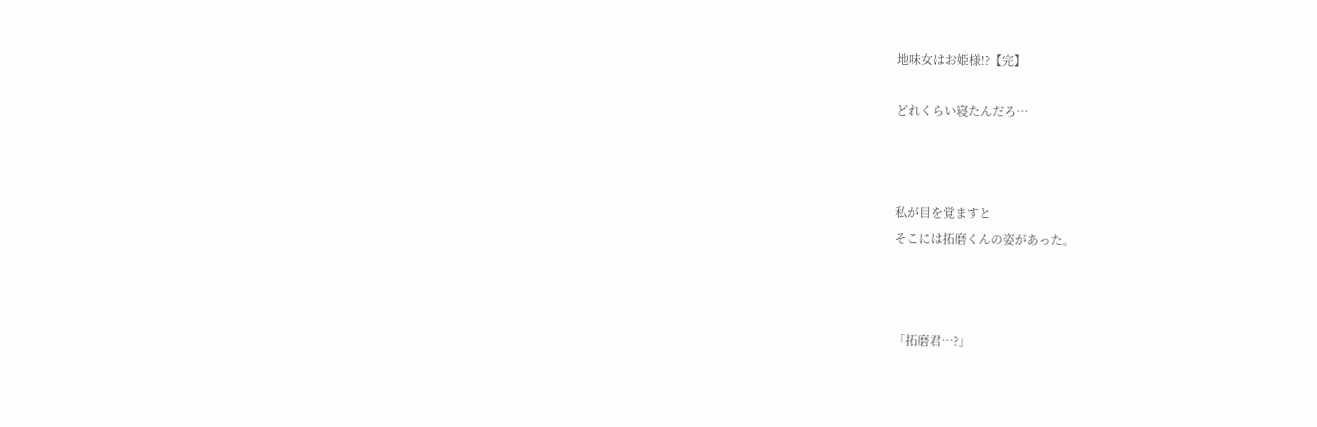地味女はお姫様!?【完】

どれくらい寝たんだろ…



私が目を覚ますと
そこには拓磨くんの姿があった。



「拓磨君…?」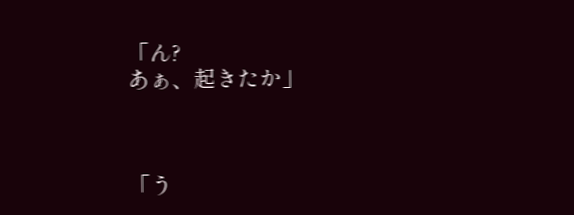「ん?
あぁ、起きたか」



「う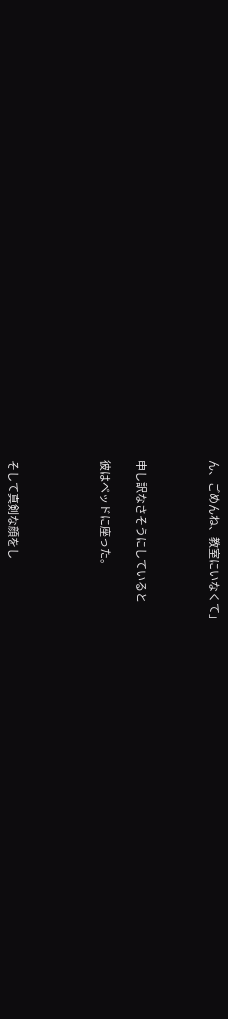ん、ごめんね、教室にいなくて」



申し訳なさそうにしていると

彼はベッドに座った。




そして真剣な顔をし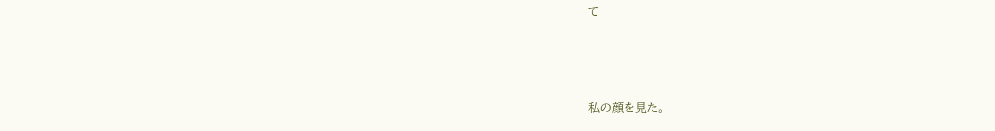て



私の顔を見た。